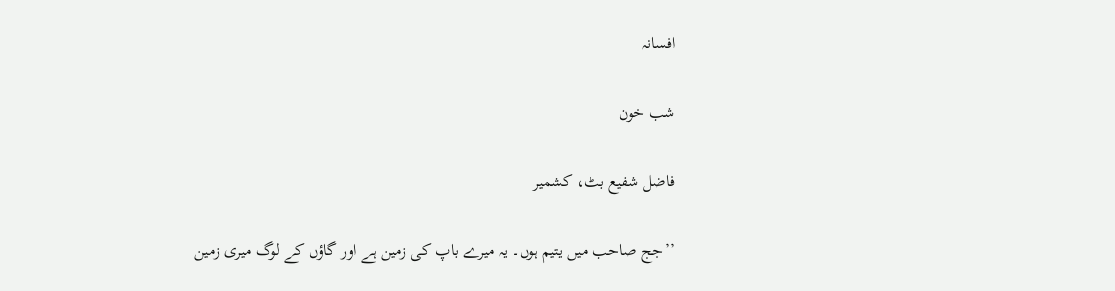افسانہ

شب خون

فاضل شفیع بٹ، کشمیر

’’جج صاحب میں یتیم ہوں۔ یہ میرے باپ کی زمین ہے اور گاؤں کے لوگ میری زمین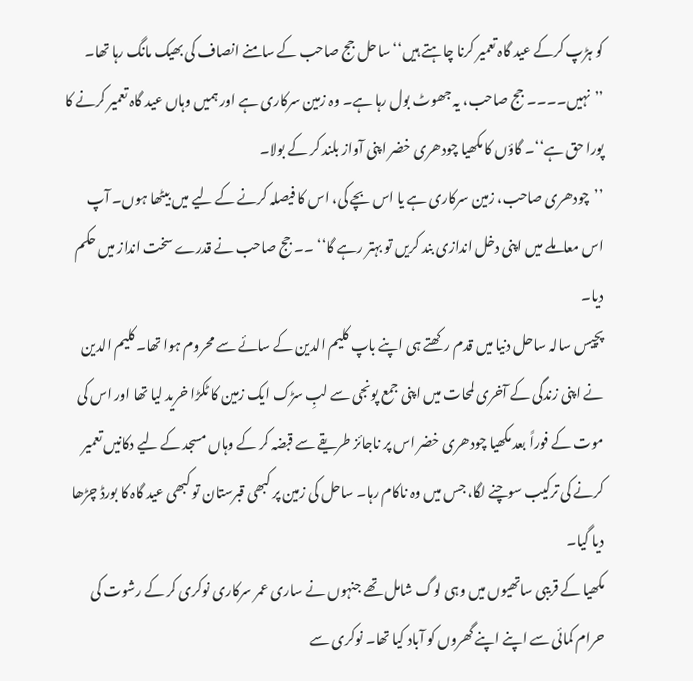کو ہڑپ کرکے عید گاہ تعمیر کرنا چاہتے ہیں‘‘ ساحل جج صاحب کے سامنے انصاف کی بھیک مانگ رہا تھا۔
’’نہیں۔۔۔۔ جج صاحب، یہ جھوٹ بول رہا ہے۔ وہ زمین سرکاری ہے اور ہمیں وہاں عید گاہ تعمیر کرنے کا پورا حق ہے‘‘۔ گاؤں کا مکھیا چودھری خضر اپنی آواز بلند کر کے بولا۔
’’چودھری صاحب، زمین سرکاری ہے یا اس بچے کی، اس کا فیصلہ کرنے کے لیے میں بیٹھا ہوں۔ آپ اس معاملے میں اپنی دخل اندازی بند کریں تو بہتر رہے گا‘‘ ۔۔ جج صاحب نے قدرے سخت انداز میں حکم دیا۔
پچیس سالہ ساحل دنیا میں قدم رکھتے ہی اپنے باپ کلیم الدین کے سائے سے محروم ہوا تھا۔ کلیم الدین نے اپنی زندگی کے آخری لمحات میں اپنی جمع پونجی سے لبِ سڑک ایک زمین کا ٹکڑا خرید لیا تھا اور اس کی موت کے فوراً بعد مکھیا چودھری خضر اس پر ناجائز طریقے سے قبضہ کر کے وہاں مسجد کے لیے دکانیں تعمیر کرنے کی ترکیب سوچنے لگا، جس میں وہ ناکام رہا۔ ساحل کی زمین پر کبھی قبرستان تو کبھی عید گاہ کا بورڈ چڑھا دیا گیا۔
مکھیا کے قریبی ساتھیوں میں وہی لوگ شامل تھے جنہوں نے ساری عمر سرکاری نوکری کر کے رشوت کی حرام کمائی سے اپنے اپنے گھروں کو آباد کیا تھا۔ نوکری سے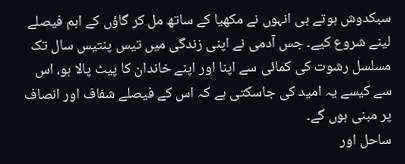سبکدوش ہوتے ہی انہوں نے مکھیا کے ساتھ مل کر گاؤں کے اہم فیصلے لینے شروع کیے۔ جس آدمی نے اپنی زندگی میں تیس پنتیس سال تک مسلسل رشوت کی کمائی سے اپنا اور اپنے خاندان کا پیٹ پالا ہو، اس سے کیسے یہ امید کی جاسکتی ہے کہ اس کے فیصلے شفاف اور انصاف پر مبنی ہوں گے۔
ساحل اور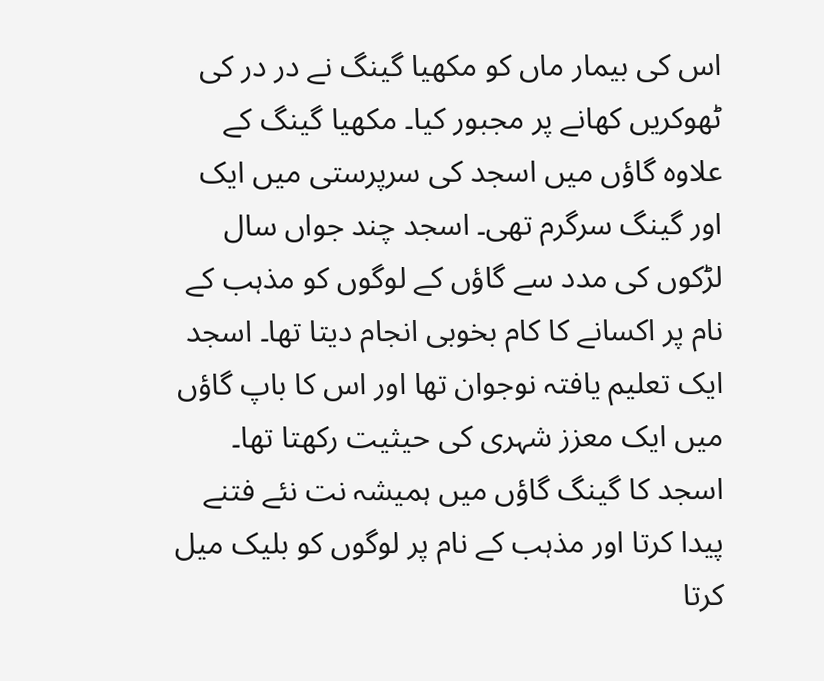اس کی بیمار ماں کو مکھیا گینگ نے در در کی ٹھوکریں کھانے پر مجبور کیا۔ مکھیا گینگ کے علاوہ گاؤں میں اسجد کی سرپرستی میں ایک اور گینگ سرگرم تھی۔ اسجد چند جواں سال لڑکوں کی مدد سے گاؤں کے لوگوں کو مذہب کے نام پر اکسانے کا کام بخوبی انجام دیتا تھا۔ اسجد ایک تعلیم یافتہ نوجوان تھا اور اس کا باپ گاؤں میں ایک معزز شہری کی حیثیت رکھتا تھا۔ اسجد کا گینگ گاؤں میں ہمیشہ نت نئے فتنے پیدا کرتا اور مذہب کے نام پر لوگوں کو بلیک میل کرتا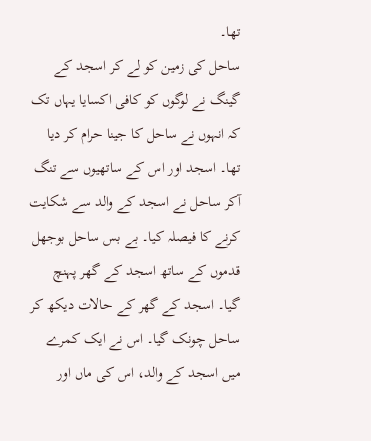تھا۔
ساحل کی زمین کو لے کر اسجد کے گینگ نے لوگوں کو کافی اکسایا یہاں تک کہ انہوں نے ساحل کا جینا حرام کر دیا تھا۔ اسجد اور اس کے ساتھیوں سے تنگ آکر ساحل نے اسجد کے والد سے شکایت کرنے کا فیصلہ کیا۔ بے بس ساحل بوجھل قدموں کے ساتھ اسجد کے گھر پہنچ گیا۔ اسجد کے گھر کے حالات دیکھ کر ساحل چونک گیا۔ اس نے ایک کمرے میں اسجد کے والد، اس کی ماں اور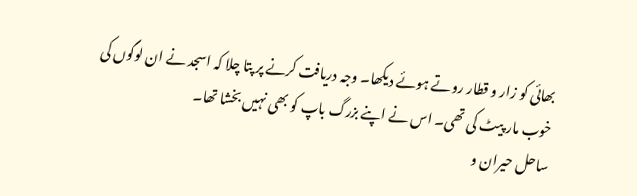بھائی کو زار و قطار روتے ہوئے دیکھا۔ وجہ دریافت کرنے پر پتا چلا کہ اسجد نے ان لوگوں کی خوب مار پیٹ کی تھی۔ اس نے اپنے بزرگ باپ کو بھی نہیں بخشا تھا۔
ساحل حیران و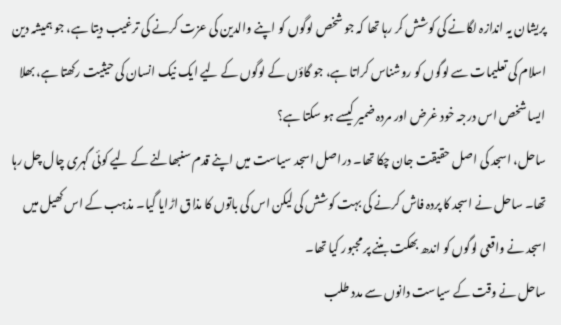پریشان یہ اندازہ لگانے کی کوشش کر رہا تھا کہ جو شخص لوگوں کو اپنے والدین کی عزت کرنے کی ترغیب دیتا ہے، جو ہمیشہ دین اسلام کی تعلیمات سے لوگوں کو روشناس کراتا ہے، جو گاؤں کے لوگوں کے لیے ایک نیک انسان کی حیثیت رکھتا ہے، بھلا ایسا شخص اس درجہ خود غرض اور مردہ ضمیر کیسے ہو سکتا ہے؟
ساحل، اسجد کی اصل حقیقت جان چکا تھا۔ دراصل اسجد سیاست میں اپنے قدم سنبھالنے کے لیے کوئی گہری چال چل رہا تھا۔ ساحل نے اسجد کا پردہ فاش کرنے کی بہت کوشش کی لیکن اس کی باتوں کا مذاق اڑایا گیا۔ مذہب کے اس کھیل میں اسجد نے واقعی لوگوں کو اندھ بھکت بننے پر مجبور کیا تھا۔
ساحل نے وقت کے سیاست دانوں سے مدد طلب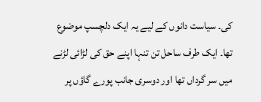کی۔ سیاست دانوں کے لیے یہ ایک دلچسپ موضوع تھا۔ ایک طرف ساحل تن تنہا اپنے حق کی لڑائی لڑنے میں سر گرداں تھا اور دوسری جانب پورے گاؤں پر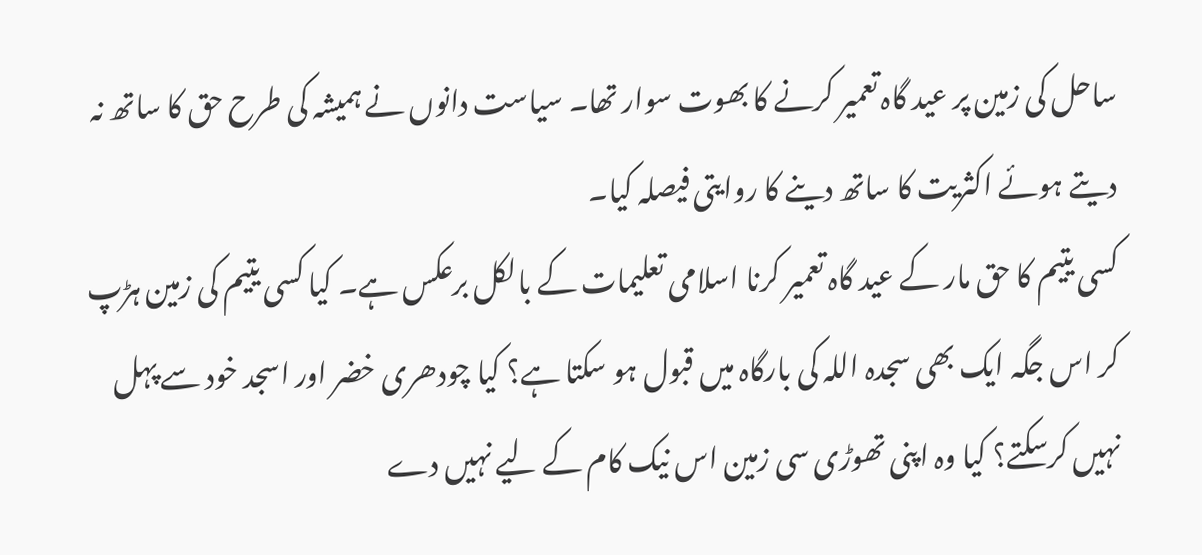ساحل کی زمین پر عید گاہ تعمیر کرنے کا بھوت سوار تھا۔ سیاست دانوں نے ہمیشہ کی طرح حق کا ساتھ نہ دیتے ہوئے اکثریت کا ساتھ دینے کا روایتی فیصلہ کیا۔
کسی یتیم کا حق مار کے عید گاہ تعمیر کرنا اسلامی تعلیمات کے بالکل برعکس ہے۔ کیا کسی یتیم کی زمین ہڑپ کر اس جگہ ایک بھی سجدہ اللہ کی بارگاہ میں قبول ہو سکتا ہے؟ کیا چودھری خضر اور اسجد خود سے پہل نہیں کرسکتے؟ کیا وہ اپنی تھوڑی سی زمین اس نیک کام کے لیے نہیں دے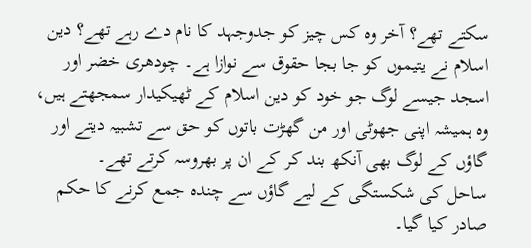سکتے تھے؟ آخر وہ کس چیز کو جدوجہد کا نام دے رہے تھے؟ دین اسلام نے یتیموں کو جا بجا حقوق سے نوازا ہے۔ چودھری خضر اور اسجد جیسے لوگ جو خود کو دین اسلام کے ٹھیکیدار سمجھتے ہیں، وہ ہمیشہ اپنی جھوٹی اور من گھڑت باتوں کو حق سے تشبیہ دیتے اور گاؤں کے لوگ بھی آنکھ بند کر کے ان پر بھروسہ کرتے تھے۔
ساحل کی شکستگی کے لیے گاؤں سے چندہ جمع کرنے کا حکم صادر کیا گیا۔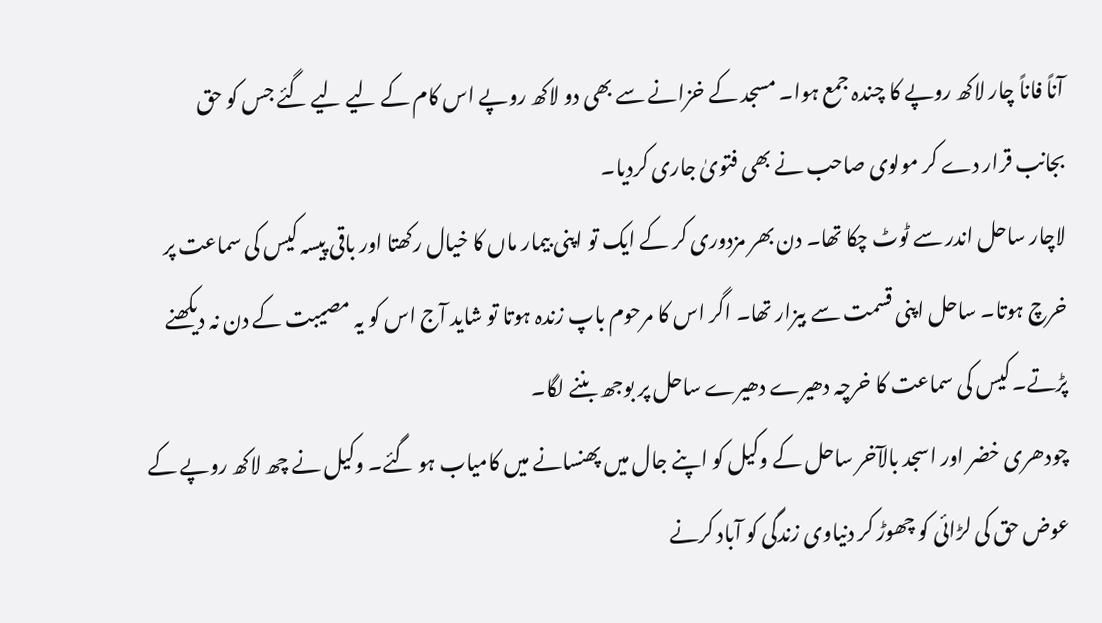آناً فاناً چار لاکھ روپے کا چندہ جمع ہوا۔ مسجد کے خزانے سے بھی دو لاکھ روپے اس کام کے لیے لیے گئے جس کو حق بجانب قرار دے کر مولوی صاحب نے بھی فتویٰ جاری کردیا۔
لاچار ساحل اندر سے ٹوٹ چکا تھا۔ دن بھر مزدوری کر کے ایک تو اپنی بیمار ماں کا خیال رکھتا اور باقی پیسہ کیس کی سماعت پر خرچ ہوتا۔ ساحل اپنی قسمت سے بیزار تھا۔ اگر اس کا مرحوم باپ زندہ ہوتا تو شاید آج اس کو یہ مصیبت کے دن نہ دیکھنے پڑتے۔ کیس کی سماعت کا خرچہ دھیرے دھیرے ساحل پر بوجھ بننے لگا۔
چودھری خضر اور اسجد بالآخر ساحل کے وکیل کو اپنے جال میں پھنسانے میں کامیاب ہو گئے۔ وکیل نے چھ لاکھ روپے کے عوض حق کی لڑائی کو چھوڑ کر دنیاوی زندگی کو آباد کرنے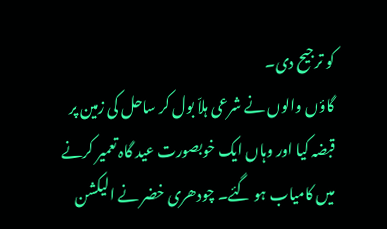کو ترجیح دی۔
گاؤں والوں نے شرعی ہلاّ بول کر ساحل کی زمین پر قبضہ کیا اور وہاں ایک خوبصورت عید گاہ تعمیر کرنے میں کامیاب ہو گئے۔ چودھری خضر نے الیکشن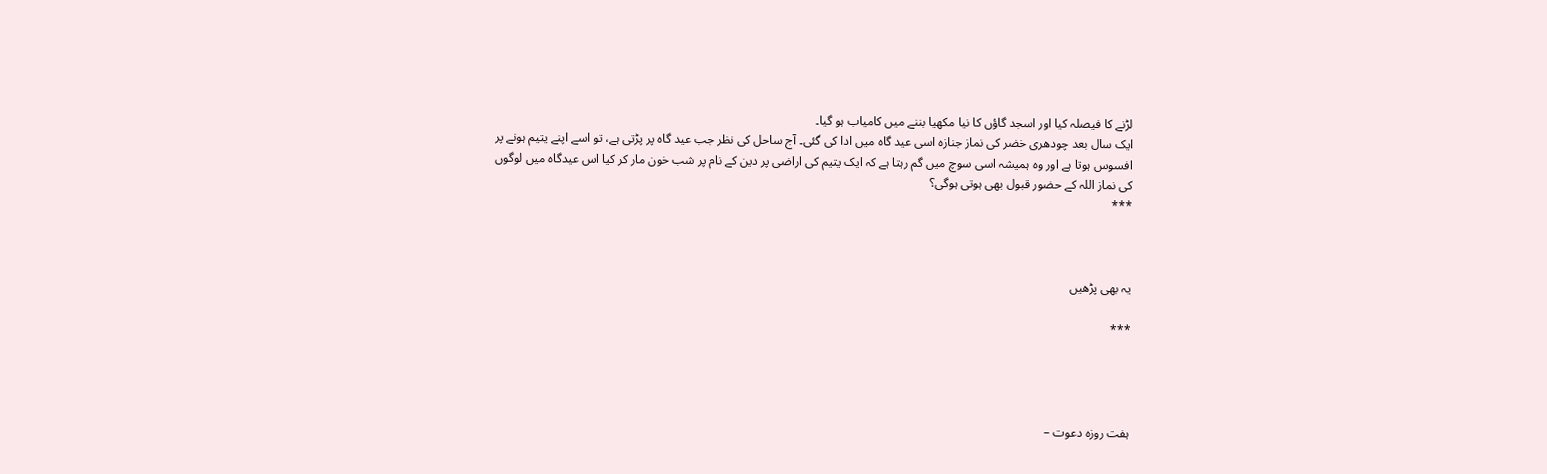لڑنے کا فیصلہ کیا اور اسجد گاؤں کا نیا مکھیا بننے میں کامیاب ہو گیا۔
ایک سال بعد چودھری خضر کی نماز جنازہ اسی عید گاہ میں ادا کی گئی۔ آج ساحل کی نظر جب عید گاہ پر پڑتی ہے، تو اسے اپنے یتیم ہونے پر افسوس ہوتا ہے اور وہ ہمیشہ اسی سوچ میں گم رہتا ہے کہ ایک یتیم کی اراضی پر دین کے نام پر شب خون مار کر کیا اس عیدگاہ میں لوگوں کی نماز اللہ کے حضور قبول بھی ہوتی ہوگی؟
***



یہ بھی پڑھیں

***




ہفت روزہ دعوت –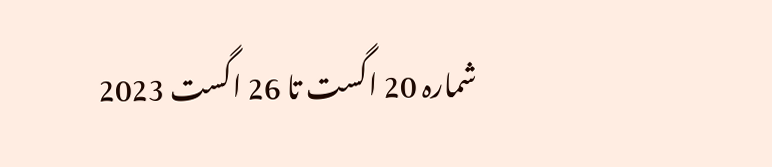شمارہ 20 اگست تا 26 اگست 2023